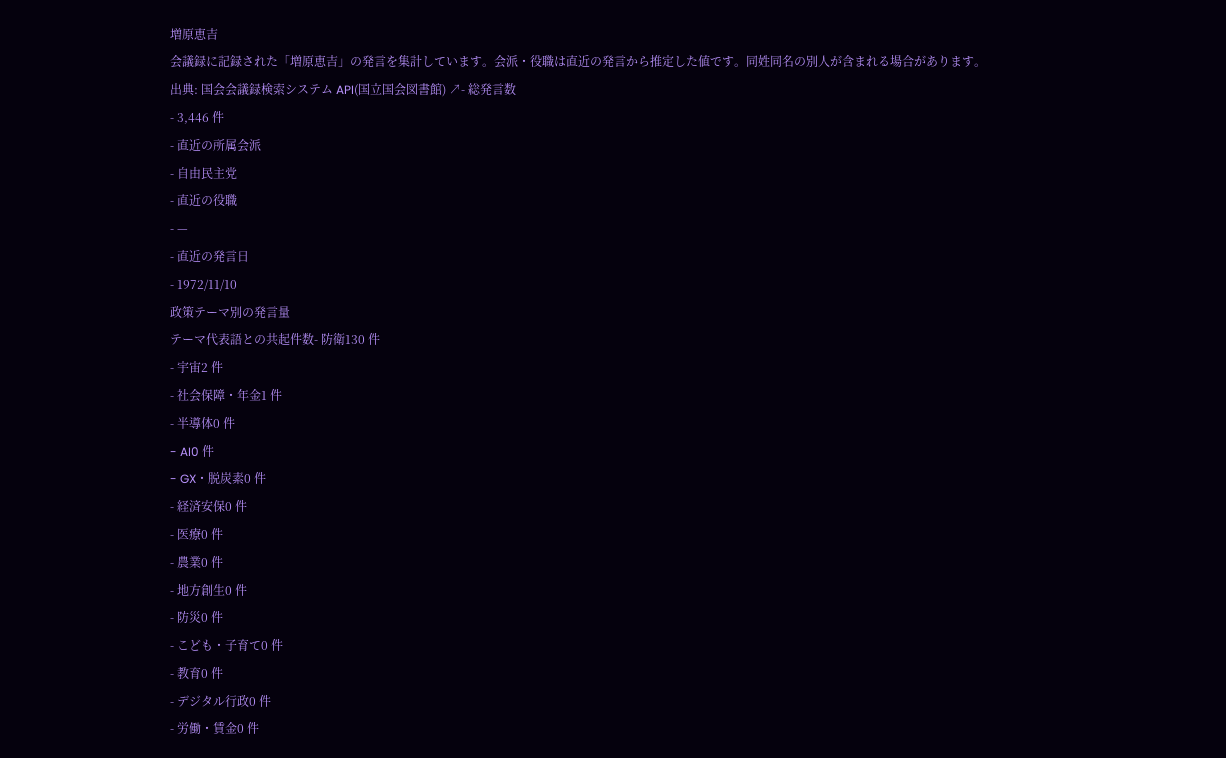増原恵吉
会議録に記録された「増原恵吉」の発言を集計しています。会派・役職は直近の発言から推定した値です。同姓同名の別人が含まれる場合があります。
出典: 国会会議録検索システム API(国立国会図書館) ↗- 総発言数
- 3,446 件
- 直近の所属会派
- 自由民主党
- 直近の役職
- —
- 直近の発言日
- 1972/11/10
政策テーマ別の発言量
テーマ代表語との共起件数- 防衛130 件
- 宇宙2 件
- 社会保障・年金1 件
- 半導体0 件
- AI0 件
- GX・脱炭素0 件
- 経済安保0 件
- 医療0 件
- 農業0 件
- 地方創生0 件
- 防災0 件
- こども・子育て0 件
- 教育0 件
- デジタル行政0 件
- 労働・賃金0 件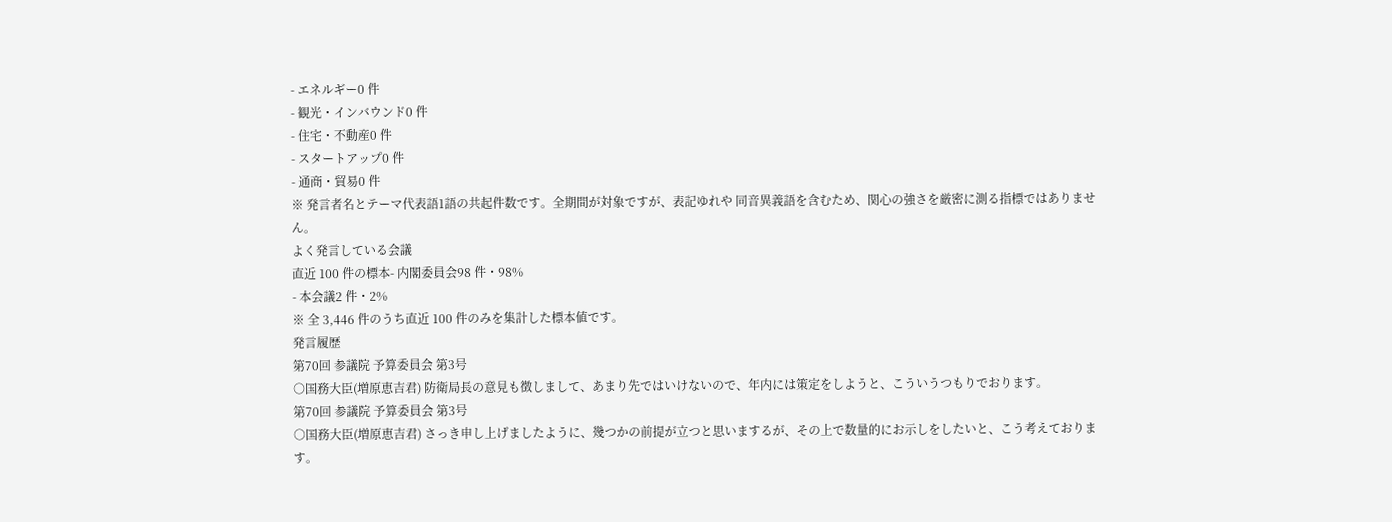- エネルギー0 件
- 観光・インバウンド0 件
- 住宅・不動産0 件
- スタートアップ0 件
- 通商・貿易0 件
※ 発言者名とテーマ代表語1語の共起件数です。全期間が対象ですが、表記ゆれや 同音異義語を含むため、関心の強さを厳密に測る指標ではありません。
よく発言している会議
直近 100 件の標本- 内閣委員会98 件・98%
- 本会議2 件・2%
※ 全 3,446 件のうち直近 100 件のみを集計した標本値です。
発言履歴
第70回 参議院 予算委員会 第3号
○国務大臣(増原恵吉君) 防衛局長の意見も徴しまして、あまり先ではいけないので、年内には策定をしようと、こういうつもりでおります。
第70回 参議院 予算委員会 第3号
○国務大臣(増原恵吉君) さっき申し上げましたように、幾つかの前提が立つと思いまするが、その上で数量的にお示しをしたいと、こう考えております。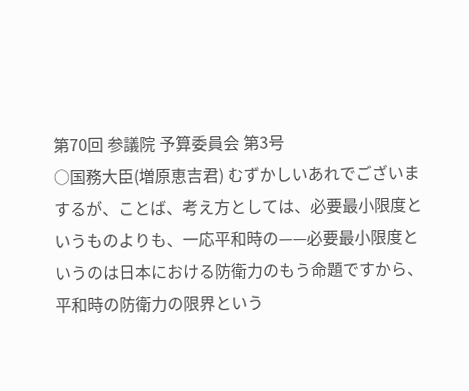第70回 参議院 予算委員会 第3号
○国務大臣(増原恵吉君) むずかしいあれでございまするが、ことば、考え方としては、必要最小限度というものよりも、一応平和時の——必要最小限度というのは日本における防衛力のもう命題ですから、平和時の防衛力の限界という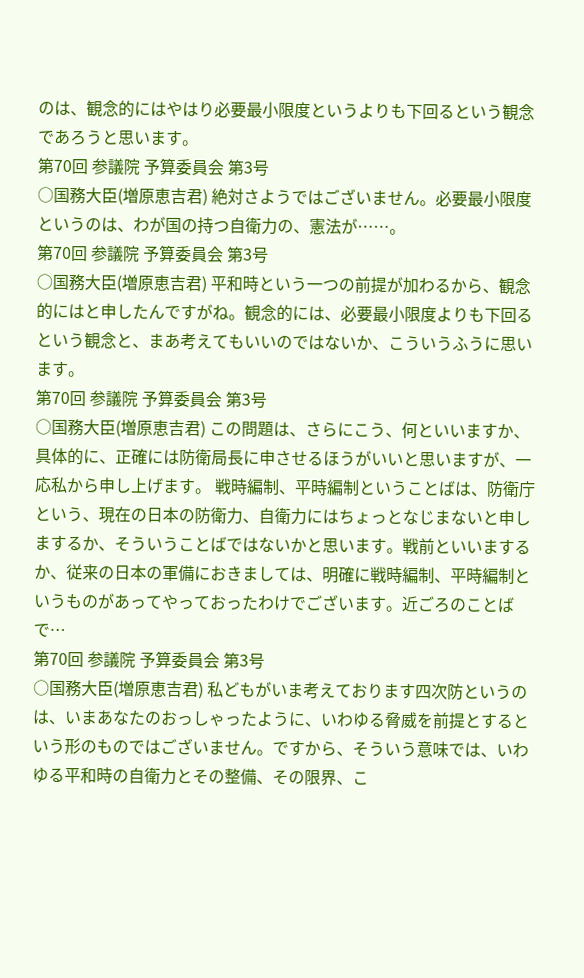のは、観念的にはやはり必要最小限度というよりも下回るという観念であろうと思います。
第70回 参議院 予算委員会 第3号
○国務大臣(増原恵吉君) 絶対さようではございません。必要最小限度というのは、わが国の持つ自衛力の、憲法が……。
第70回 参議院 予算委員会 第3号
○国務大臣(増原恵吉君) 平和時という一つの前提が加わるから、観念的にはと申したんですがね。観念的には、必要最小限度よりも下回るという観念と、まあ考えてもいいのではないか、こういうふうに思います。
第70回 参議院 予算委員会 第3号
○国務大臣(増原恵吉君) この問題は、さらにこう、何といいますか、具体的に、正確には防衛局長に申させるほうがいいと思いますが、一応私から申し上げます。 戦時編制、平時編制ということばは、防衛庁という、現在の日本の防衛力、自衛力にはちょっとなじまないと申しまするか、そういうことばではないかと思います。戦前といいまするか、従来の日本の軍備におきましては、明確に戦時編制、平時編制というものがあってやっておったわけでございます。近ごろのことばで…
第70回 参議院 予算委員会 第3号
○国務大臣(増原恵吉君) 私どもがいま考えております四次防というのは、いまあなたのおっしゃったように、いわゆる脅威を前提とするという形のものではございません。ですから、そういう意味では、いわゆる平和時の自衛力とその整備、その限界、こ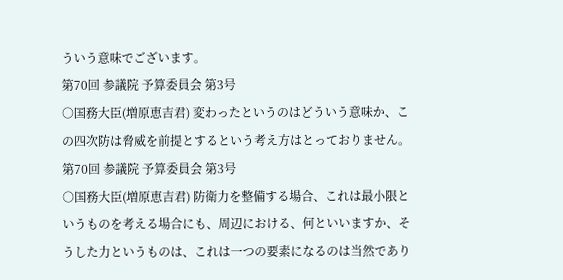ういう意味でございます。
第70回 参議院 予算委員会 第3号
○国務大臣(増原恵吉君) 変わったというのはどういう意味か、この四次防は脅威を前提とするという考え方はとっておりません。
第70回 参議院 予算委員会 第3号
○国務大臣(増原恵吉君) 防衛力を整備する場合、これは最小限というものを考える場合にも、周辺における、何といいますか、そうした力というものは、これは一つの要素になるのは当然であり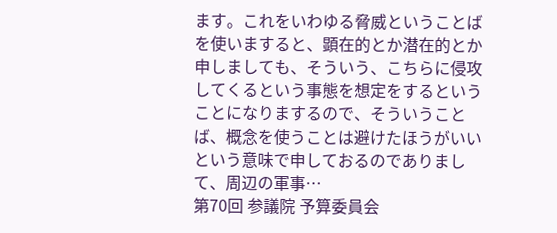ます。これをいわゆる脅威ということばを使いますると、顕在的とか潜在的とか申しましても、そういう、こちらに侵攻してくるという事態を想定をするということになりまするので、そういうことば、概念を使うことは避けたほうがいいという意味で申しておるのでありまして、周辺の軍事…
第70回 参議院 予算委員会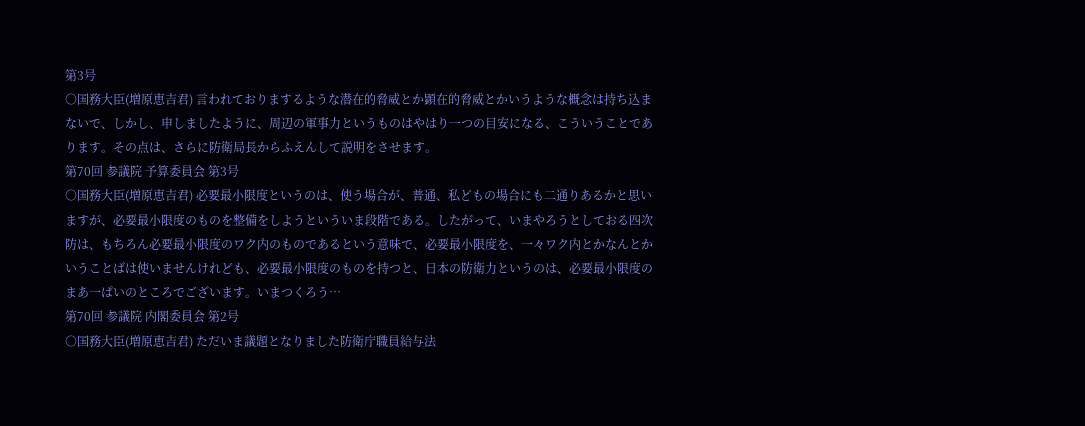第3号
○国務大臣(増原恵吉君) 言われておりまするような潜在的脅威とか顕在的脅威とかいうような概念は持ち込まないで、しかし、申しましたように、周辺の軍事力というものはやはり一つの目安になる、こういうことであります。その点は、さらに防衛局長からふえんして説明をさせます。
第70回 参議院 予算委員会 第3号
○国務大臣(増原恵吉君) 必要最小限度というのは、使う場合が、普通、私どもの場合にも二通りあるかと思いますが、必要最小限度のものを整備をしようといういま段階である。したがって、いまやろうとしておる四次防は、もちろん必要最小限度のワク内のものであるという意味で、必要最小限度を、一々ワク内とかなんとかいうことばは使いませんけれども、必要最小限度のものを持つと、日本の防衛力というのは、必要最小限度のまあ一ぱいのところでございます。いまつくろう…
第70回 参議院 内閣委員会 第2号
○国務大臣(増原恵吉君) ただいま議題となりました防衛庁職員給与法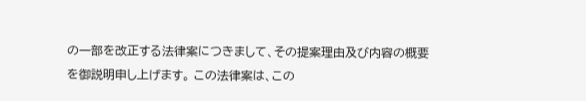の一部を改正する法律案につきまして、その提案理由及び内容の概要を御説明申し上げます。 この法律案は、この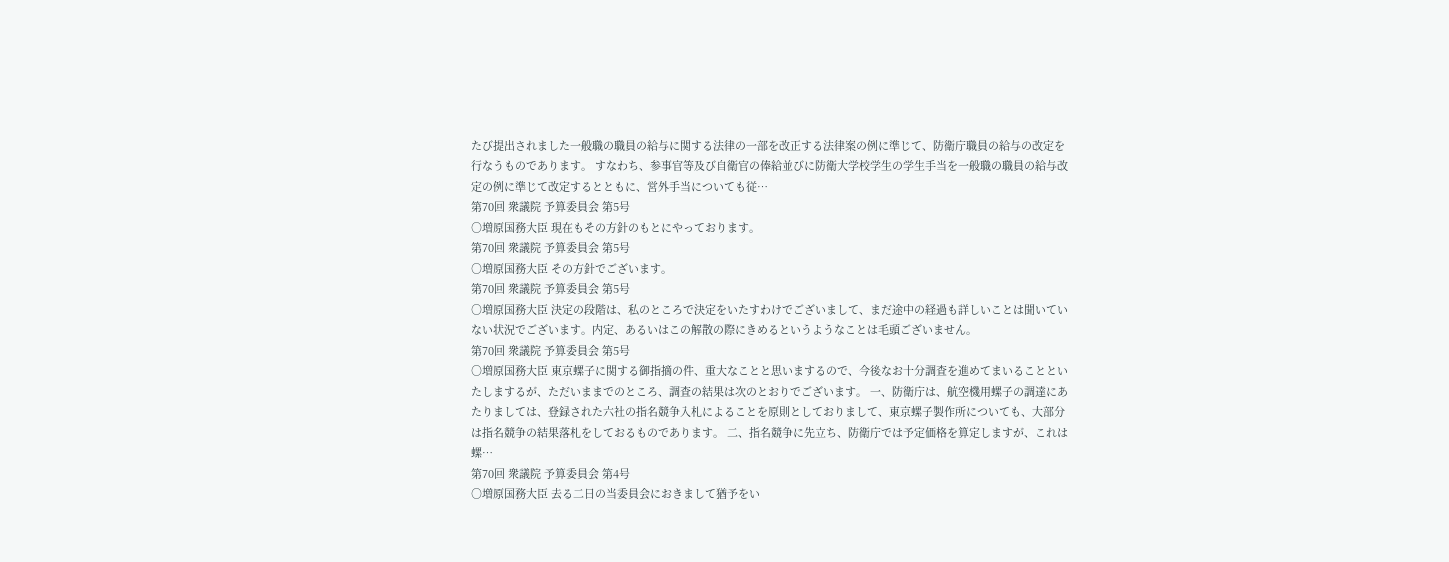たび提出されました一般職の職員の給与に関する法律の一部を改正する法律案の例に準じて、防衛庁職員の給与の改定を行なうものであります。 すなわち、参事官等及び自衛官の俸給並びに防衛大学校学生の学生手当を一般職の職員の給与改定の例に準じて改定するとともに、営外手当についても従…
第70回 衆議院 予算委員会 第5号
○増原国務大臣 現在もその方針のもとにやっております。
第70回 衆議院 予算委員会 第5号
○増原国務大臣 その方針でございます。
第70回 衆議院 予算委員会 第5号
○増原国務大臣 決定の段階は、私のところで決定をいたすわけでございまして、まだ途中の経過も詳しいことは聞いていない状況でございます。内定、あるいはこの解散の際にきめるというようなことは毛頭ございません。
第70回 衆議院 予算委員会 第5号
○増原国務大臣 東京螺子に関する御指摘の件、重大なことと思いまするので、今後なお十分調査を進めてまいることといたしまするが、ただいままでのところ、調査の結果は次のとおりでございます。 一、防衛庁は、航空機用螺子の調達にあたりましては、登録された六社の指名競争入札によることを原則としておりまして、東京螺子製作所についても、大部分は指名競争の結果落札をしておるものであります。 二、指名競争に先立ち、防衛庁では予定価格を算定しますが、これは螺…
第70回 衆議院 予算委員会 第4号
○増原国務大臣 去る二日の当委員会におきまして猶予をい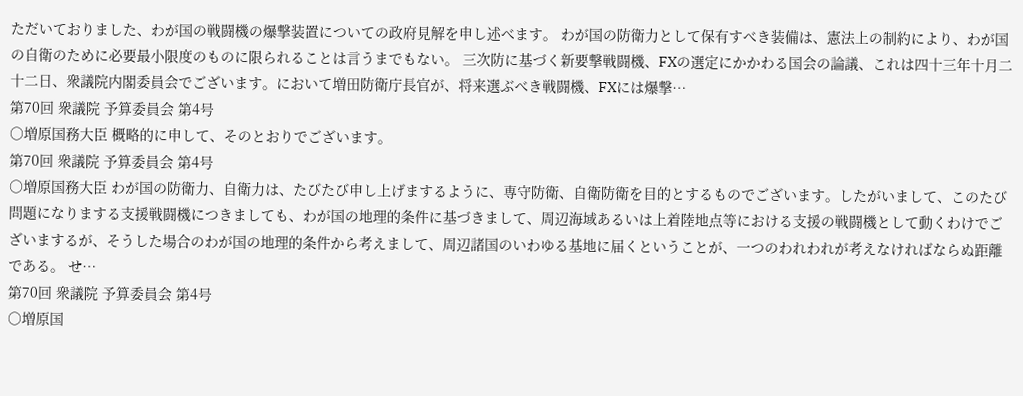ただいておりました、わが国の戦闘機の爆撃装置についての政府見解を申し述べます。 わが国の防衛力として保有すべき装備は、憲法上の制約により、わが国の自衛のために必要最小限度のものに限られることは言うまでもない。 三次防に基づく新要撃戦闘機、FXの選定にかかわる国会の論議、これは四十三年十月二十二日、衆議院内閣委員会でございます。において増田防衛庁長官が、将来選ぶべき戦闘機、FXには爆撃…
第70回 衆議院 予算委員会 第4号
○増原国務大臣 概略的に申して、そのとおりでございます。
第70回 衆議院 予算委員会 第4号
○増原国務大臣 わが国の防衛力、自衛力は、たびたび申し上げまするように、専守防衛、自衛防衛を目的とするものでございます。したがいまして、このたび問題になりまする支援戦闘機につきましても、わが国の地理的条件に基づきまして、周辺海域あるいは上着陸地点等における支援の戦闘機として動くわけでございまするが、そうした場合のわが国の地理的条件から考えまして、周辺諸国のいわゆる基地に届くということが、一つのわれわれが考えなければならぬ距離である。 せ…
第70回 衆議院 予算委員会 第4号
○増原国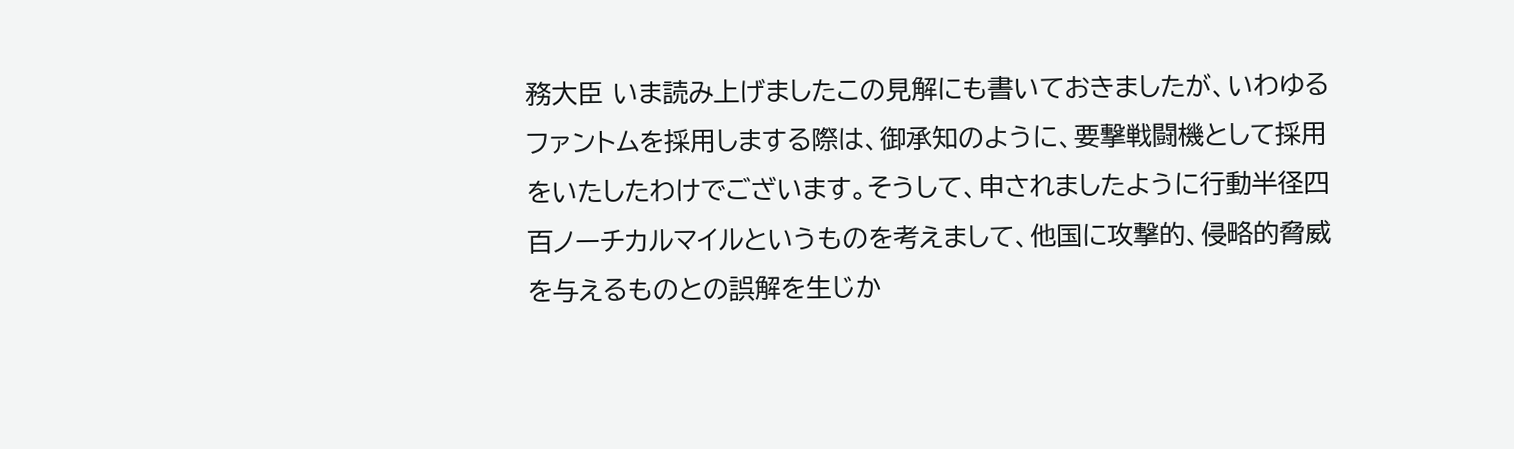務大臣 いま読み上げましたこの見解にも書いておきましたが、いわゆるファントムを採用しまする際は、御承知のように、要撃戦闘機として採用をいたしたわけでございます。そうして、申されましたように行動半径四百ノーチカルマイルというものを考えまして、他国に攻撃的、侵略的脅威を与えるものとの誤解を生じか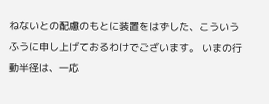ねないとの配慮のもとに装置をはずした、こういうふうに申し上げておるわけでございます。 いまの行動半径は、一応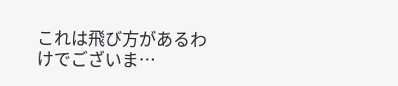これは飛び方があるわけでございま…